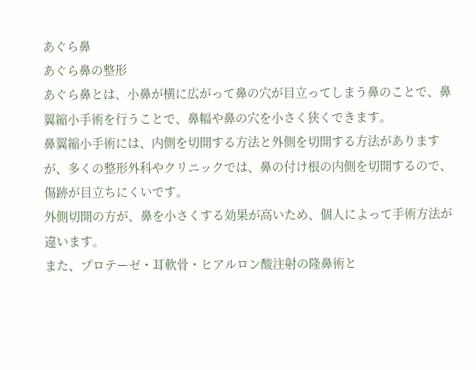あぐら鼻
あぐら鼻の整形
あぐら鼻とは、小鼻が横に広がって鼻の穴が目立ってしまう鼻のことで、鼻翼縮小手術を行うことで、鼻幅や鼻の穴を小さく狭くできます。
鼻翼縮小手術には、内側を切開する方法と外側を切開する方法がありますが、多くの整形外科やクリニックでは、鼻の付け根の内側を切開するので、傷跡が目立ちにくいです。
外側切開の方が、鼻を小さくする効果が高いため、個人によって手術方法が違います。
また、プロテーゼ・耳軟骨・ヒアルロン酸注射の隆鼻術と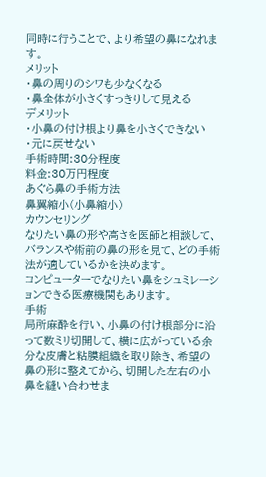同時に行うことで、より希望の鼻になれます。
メリット
・鼻の周りのシワも少なくなる
・鼻全体が小さくすっきりして見える
デメリット
・小鼻の付け根より鼻を小さくできない
・元に戻せない
手術時間:30分程度
料金:30万円程度
あぐら鼻の手術方法
鼻翼縮小(小鼻縮小)
カウンセリング
なりたい鼻の形や高さを医師と相談して、バランスや術前の鼻の形を見て、どの手術法が適しているかを決めます。
コンピューターでなりたい鼻をシュミレーションできる医療機関もあります。
手術
局所麻酔を行い、小鼻の付け根部分に沿って数ミリ切開して、横に広がっている余分な皮膚と粘膜組織を取り除き、希望の鼻の形に整えてから、切開した左右の小鼻を縫い合わせま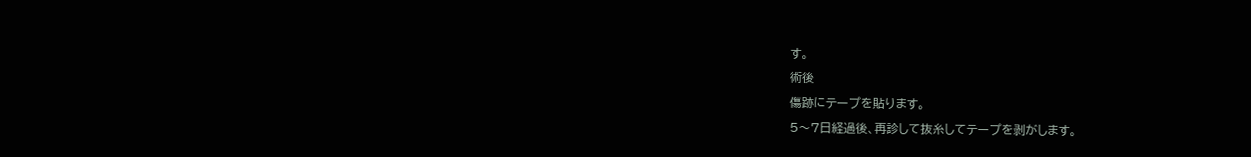す。
術後
傷跡にテープを貼ります。
5〜7日経過後、再診して抜糸してテープを剥がします。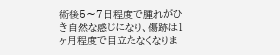術後5〜7日程度で腫れがひき自然な感じになり、傷跡は1ヶ月程度で目立たなくなりま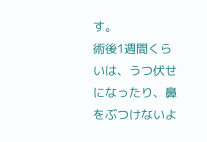す。
術後1週間くらいは、うつ伏せになったり、鼻をぶつけないよ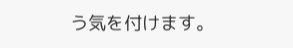う気を付けます。